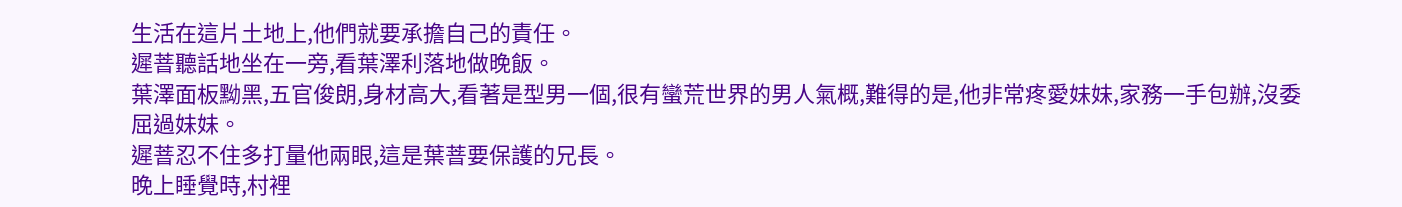生活在這片土地上,他們就要承擔自己的責任。
遲萻聽話地坐在一旁,看葉澤利落地做晚飯。
葉澤面板黝黑,五官俊朗,身材高大,看著是型男一個,很有蠻荒世界的男人氣概,難得的是,他非常疼愛妹妹,家務一手包辦,沒委屈過妹妹。
遲萻忍不住多打量他兩眼,這是葉萻要保護的兄長。
晚上睡覺時,村裡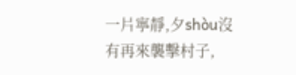一片寧靜,夕shòu沒有再來襲擊村子,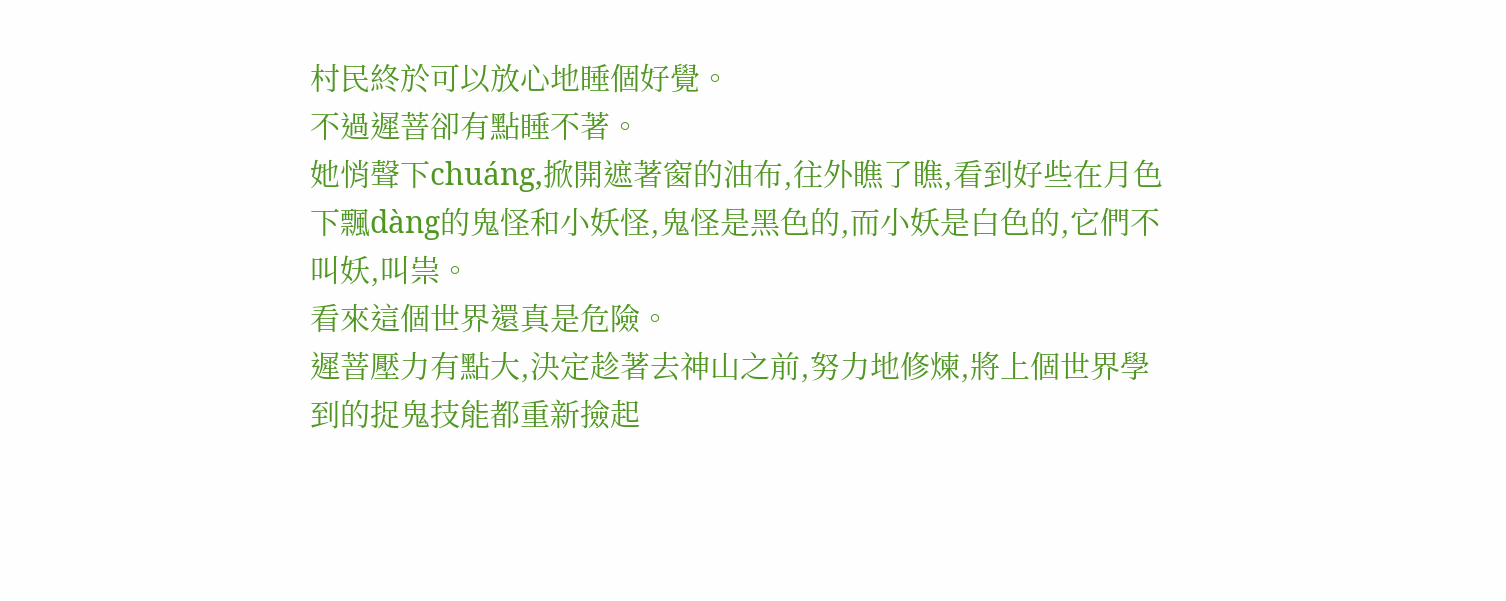村民終於可以放心地睡個好覺。
不過遲萻卻有點睡不著。
她悄聲下chuáng,掀開遮著窗的油布,往外瞧了瞧,看到好些在月色下飄dàng的鬼怪和小妖怪,鬼怪是黑色的,而小妖是白色的,它們不叫妖,叫祟。
看來這個世界還真是危險。
遲萻壓力有點大,決定趁著去神山之前,努力地修煉,將上個世界學到的捉鬼技能都重新撿起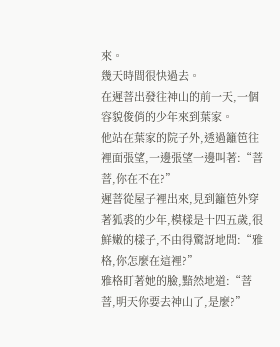來。
幾天時間很快過去。
在遲萻出發往神山的前一天,一個容貌俊俏的少年來到葉家。
他站在葉家的院子外,透過籬笆往裡面張望,一邊張望一邊叫著:“萻萻,你在不在?”
遲萻從屋子裡出來,見到籬笆外穿著狐裘的少年,模樣是十四五歲,很鮮嫩的樣子,不由得驚訝地問:“雅格,你怎麼在這裡?”
雅格盯著她的臉,黯然地道:“萻萻,明天你要去神山了,是麼?”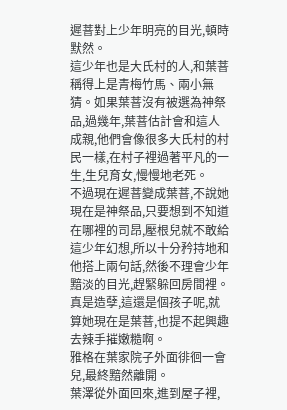遲萻對上少年明亮的目光,頓時默然。
這少年也是大氏村的人,和葉萻稱得上是青梅竹馬、兩小無猜。如果葉萻沒有被選為神祭品,過幾年,葉萻估計會和這人成親,他們會像很多大氏村的村民一樣,在村子裡過著平凡的一生,生兒育女,慢慢地老死。
不過現在遲萻變成葉萻,不說她現在是神祭品,只要想到不知道在哪裡的司昂,壓根兒就不敢給這少年幻想,所以十分矜持地和他搭上兩句話,然後不理會少年黯淡的目光,趕緊躲回房間裡。
真是造孽,這還是個孩子呢,就算她現在是葉萻,也提不起興趣去辣手摧嫩糙啊。
雅格在葉家院子外面徘徊一會兒,最終黯然離開。
葉澤從外面回來,進到屋子裡,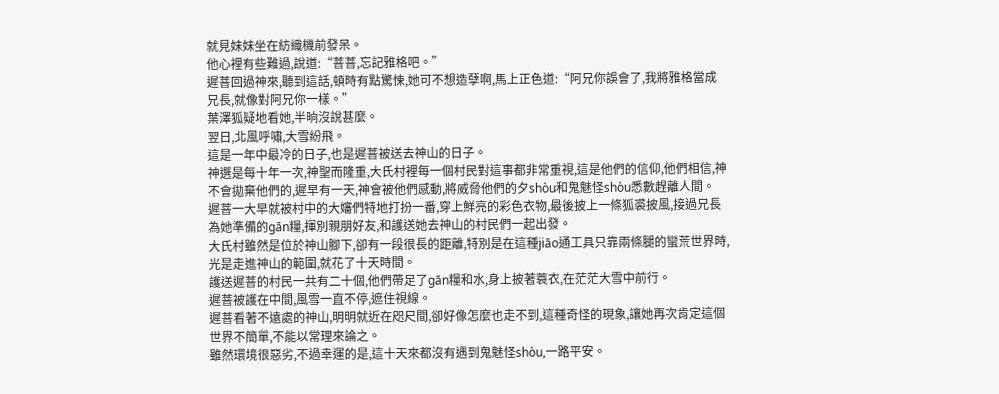就見妹妹坐在紡織機前發呆。
他心裡有些難過,說道:“萻萻,忘記雅格吧。”
遲萻回過神來,聽到這話,頓時有點驚悚,她可不想造孽啊,馬上正色道:“阿兄你誤會了,我將雅格當成兄長,就像對阿兄你一樣。”
葉澤狐疑地看她,半晌沒說甚麼。
翌日,北風呼嘯,大雪紛飛。
這是一年中最冷的日子,也是遲萻被送去神山的日子。
神選是每十年一次,神聖而隆重,大氏村裡每一個村民對這事都非常重視,這是他們的信仰,他們相信,神不會拋棄他們的,遲早有一天,神會被他們感動,將威脅他們的夕shòu和鬼魅怪shòu悉數趕離人間。
遲萻一大早就被村中的大嬸們特地打扮一番,穿上鮮亮的彩色衣物,最後披上一條狐裘披風,接過兄長為她準備的gān糧,揮別親朋好友,和護送她去神山的村民們一起出發。
大氏村雖然是位於神山腳下,卻有一段很長的距離,特別是在這種jiāo通工具只靠兩條腿的蠻荒世界時,光是走進神山的範圍,就花了十天時間。
護送遲萻的村民一共有二十個,他們帶足了gān糧和水,身上披著蓑衣,在茫茫大雪中前行。
遲萻被護在中間,風雪一直不停,遮住視線。
遲萻看著不遠處的神山,明明就近在咫尺間,卻好像怎麼也走不到,這種奇怪的現象,讓她再次肯定這個世界不簡單,不能以常理來論之。
雖然環境很惡劣,不過幸運的是,這十天來都沒有遇到鬼魅怪shòu,一路平安。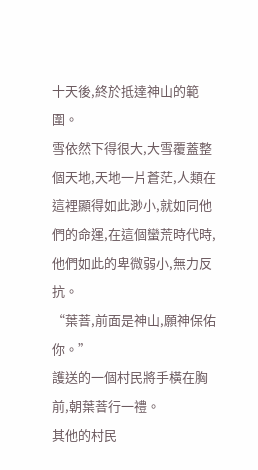十天後,終於抵達神山的範圍。
雪依然下得很大,大雪覆蓋整個天地,天地一片蒼茫,人類在這裡顯得如此渺小,就如同他們的命運,在這個蠻荒時代時,他們如此的卑微弱小,無力反抗。
“葉萻,前面是神山,願神保佑你。”
護送的一個村民將手橫在胸前,朝葉萻行一禮。
其他的村民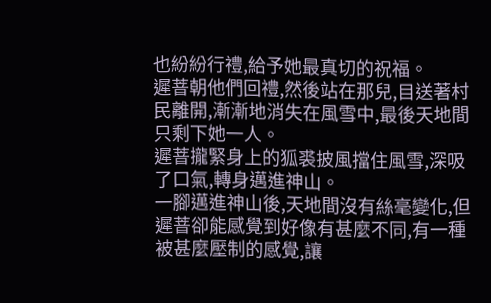也紛紛行禮,給予她最真切的祝福。
遲萻朝他們回禮,然後站在那兒,目送著村民離開,漸漸地消失在風雪中,最後天地間只剩下她一人。
遲萻攏緊身上的狐裘披風擋住風雪,深吸了口氣,轉身邁進神山。
一腳邁進神山後,天地間沒有絲毫變化,但遲萻卻能感覺到好像有甚麼不同,有一種被甚麼壓制的感覺,讓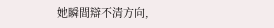她瞬間辯不清方向,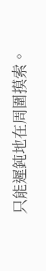只能遲鈍地在周圍摸索。